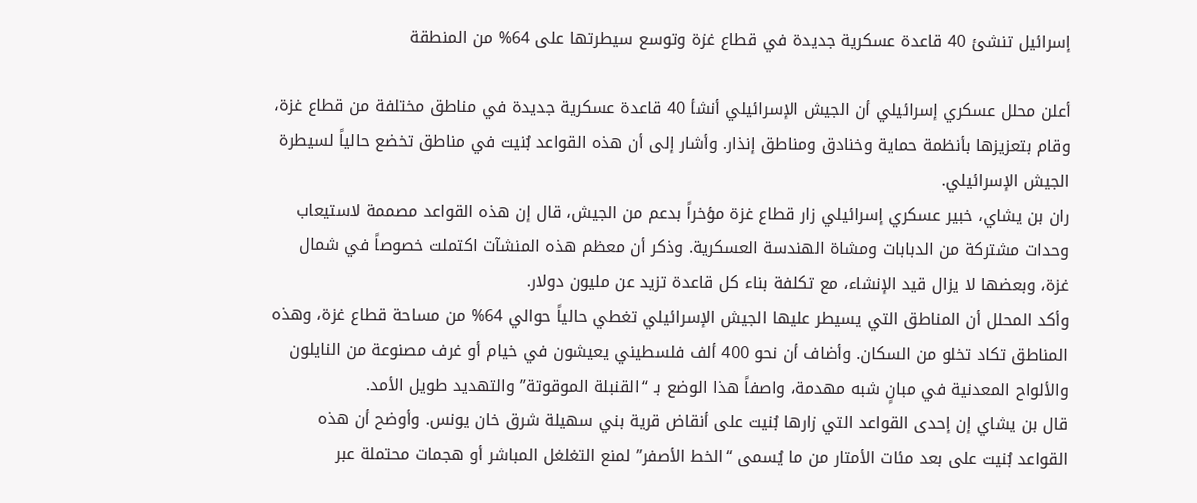إسرائيل تنشئ 40 قاعدة عسكرية جديدة في قطاع غزة وتوسع سيطرتها على 64% من المنطقة

أعلن محلل عسكري إسرائيلي أن الجيش الإسرائيلي أنشأ 40 قاعدة عسكرية جديدة في مناطق مختلفة من قطاع غزة، وقام بتعزيزها بأنظمة حماية وخنادق ومناطق إنذار. وأشار إلى أن هذه القواعد بُنيت في مناطق تخضع حالياً لسيطرة الجيش الإسرائيلي.
ران بن يشاي، خبير عسكري إسرائيلي زار قطاع غزة مؤخراً بدعم من الجيش، قال إن هذه القواعد مصممة لاستيعاب وحدات مشتركة من الدبابات ومشاة الهندسة العسكرية. وذكر أن معظم هذه المنشآت اكتملت خصوصاً في شمال غزة، وبعضها لا يزال قيد الإنشاء، مع تكلفة بناء كل قاعدة تزيد عن مليون دولار.
وأكد المحلل أن المناطق التي يسيطر عليها الجيش الإسرائيلي تغطي حالياً حوالي 64% من مساحة قطاع غزة، وهذه المناطق تكاد تخلو من السكان. وأضاف أن نحو 400 ألف فلسطيني يعيشون في خيام أو غرف مصنوعة من النايلون والألواح المعدنية في مبانٍ شبه مهدمة، واصفاً هذا الوضع بـ “القنبلة الموقوتة” والتهديد طويل الأمد.
قال بن يشاي إن إحدى القواعد التي زارها بُنيت على أنقاض قرية بني سهيلة شرق خان يونس. وأوضح أن هذه القواعد بُنيت على بعد مئات الأمتار من ما يُسمى “الخط الأصفر” لمنع التغلغل المباشر أو هجمات محتملة عبر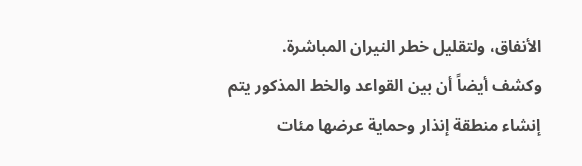الأنفاق، ولتقليل خطر النيران المباشرة.
وكشف أيضاً أن بين القواعد والخط المذكور يتم إنشاء منطقة إنذار وحماية عرضها مئات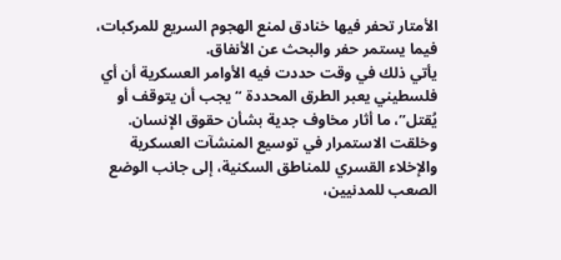الأمتار تحفر فيها خنادق لمنع الهجوم السريع للمركبات، فيما يستمر حفر والبحث عن الأنفاق.
يأتي ذلك في وقت حددت فيه الأوامر العسكرية أن أي فلسطيني يعبر الطرق المحددة “يجب أن يتوقف أو يُقتل”، ما أثار مخاوف جدية بشأن حقوق الإنسان. وخلقت الاستمرار في توسيع المنشآت العسكرية والإخلاء القسري للمناطق السكنية، إلى جانب الوضع الصعب للمدنيين،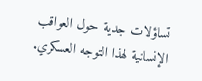تساؤلات جدية حول العواقب الإنسانية لهذا التوجه العسكري.